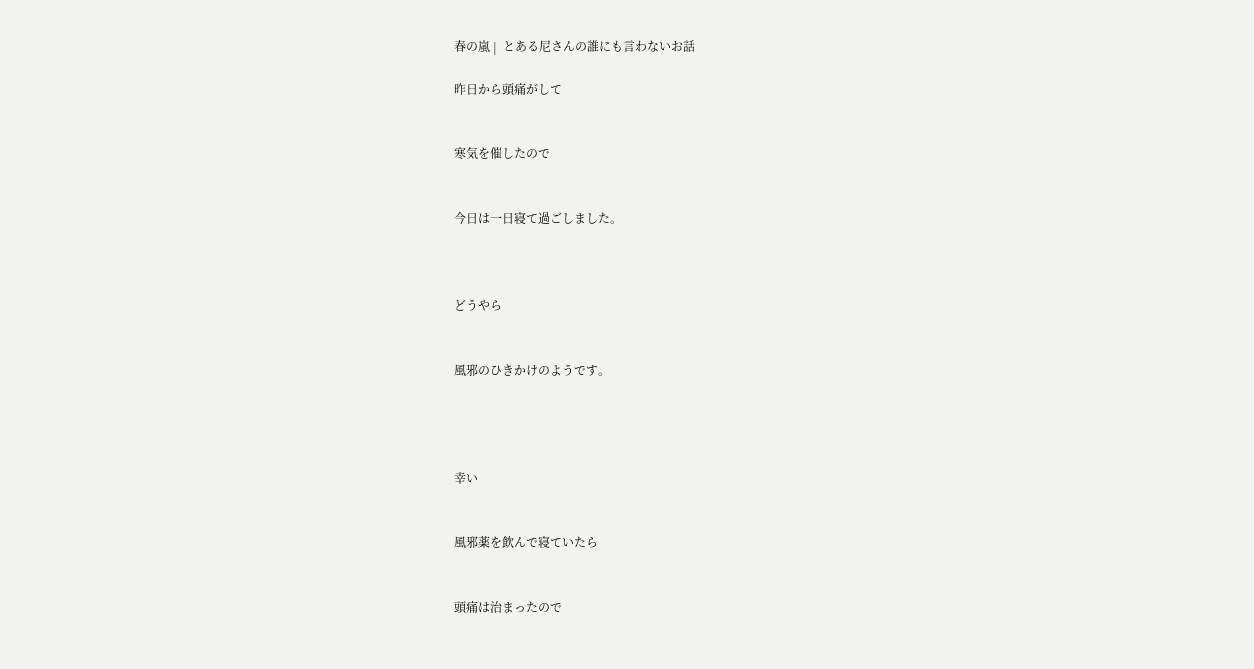春の嵐 |  とある尼さんの誰にも言わないお話

昨日から頭痛がして


寒気を催したので


今日は一日寝て過ごしました。



どうやら


風邪のひきかけのようです。




幸い


風邪薬を飲んで寝ていたら


頭痛は治まったので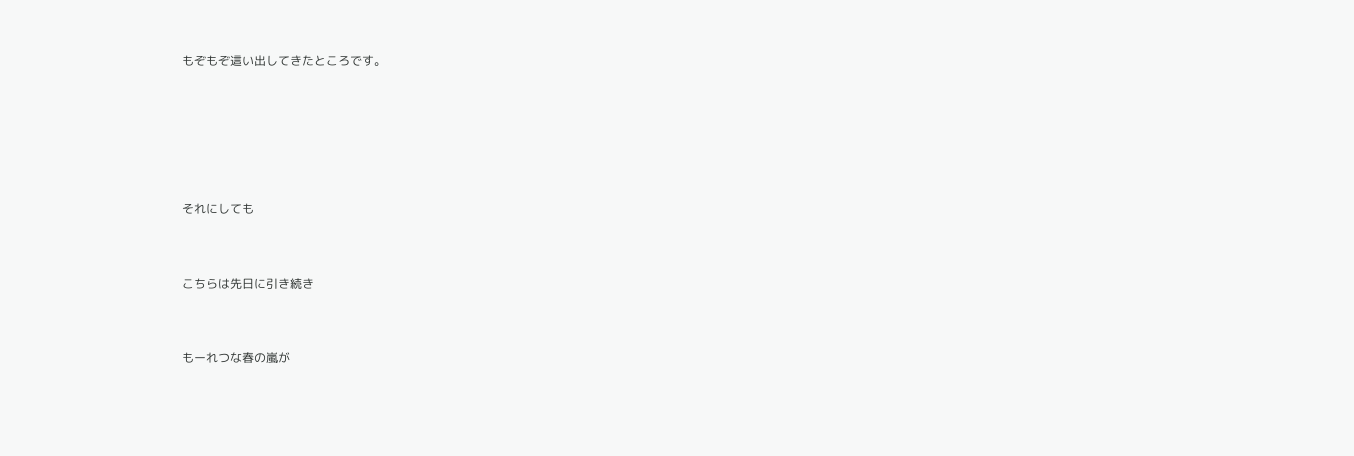もぞもぞ這い出してきたところです。





それにしても


こちらは先日に引き続き


もーれつな春の嵐が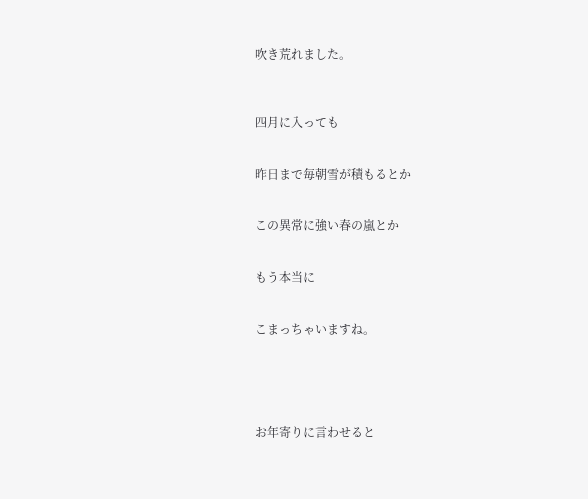吹き荒れました。



四月に入っても


昨日まで毎朝雪が積もるとか


この異常に強い春の嵐とか


もう本当に


こまっちゃいますね。





お年寄りに言わせると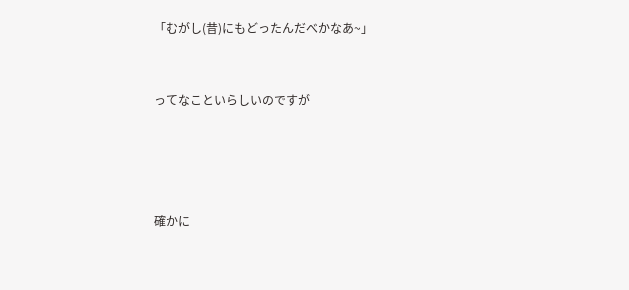「むがし(昔)にもどったんだべかなあ~」


ってなこといらしいのですが




確かに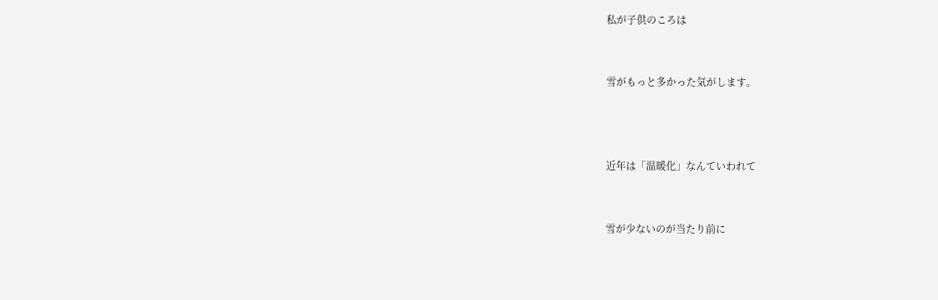私が子供のころは


雪がもっと多かった気がします。



近年は「温暖化」なんていわれて


雪が少ないのが当たり前に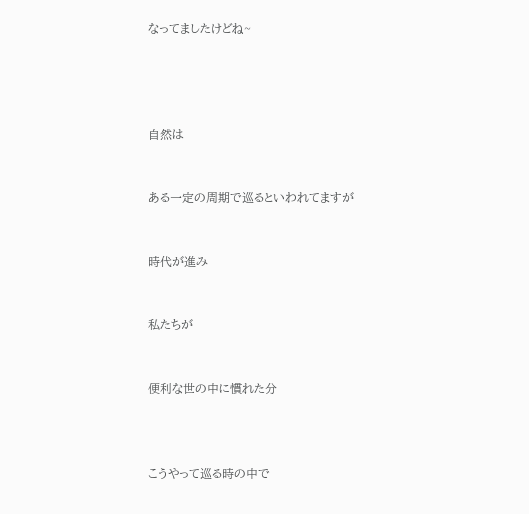なってましたけどね~




自然は


ある一定の周期で巡るといわれてますが


時代が進み


私たちが


便利な世の中に慣れた分



こうやって巡る時の中で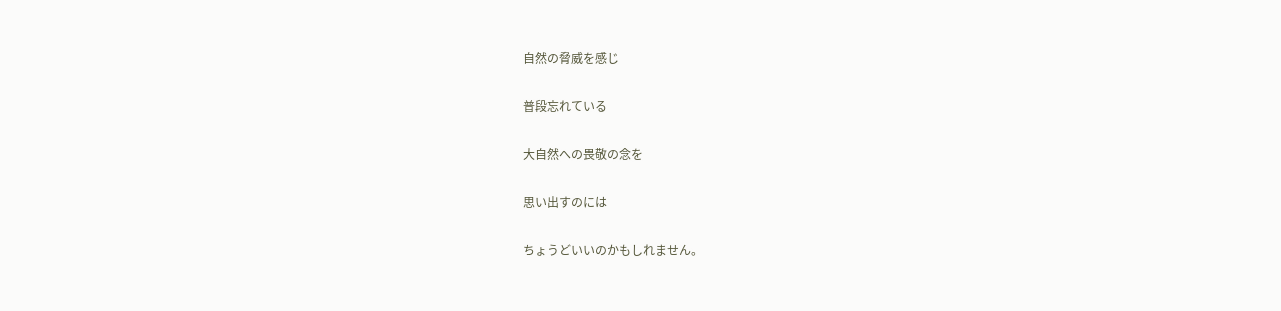自然の脅威を感じ


普段忘れている


大自然への畏敬の念を


思い出すのには


ちょうどいいのかもしれません。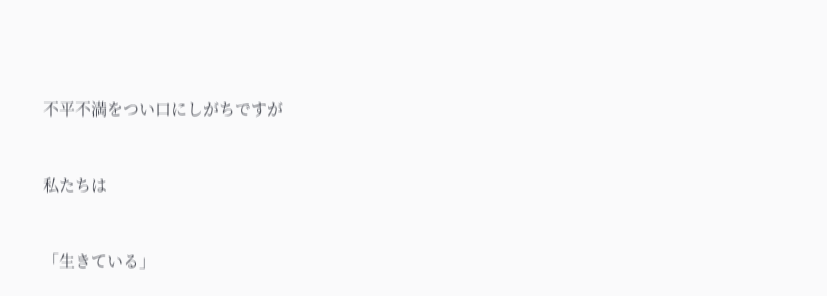不平不満をつい口にしがちですが


私たちは


「生きている」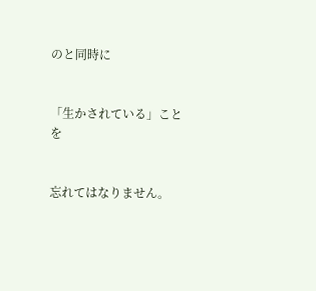のと同時に


「生かされている」ことを


忘れてはなりません。